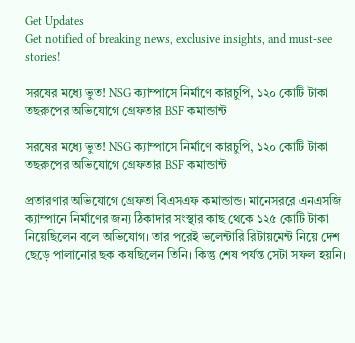Get Updates
Get notified of breaking news, exclusive insights, and must-see stories!

সরষের মধ্যে ভুত! NSG ক্যাম্পাসে নির্মাণে কারচুপি, ১২০ কোটি টাকা তছরুপের অভিযোগে গ্রেফতার BSF কমান্ডান্ট

সরষের মধ্যে ভুত! NSG ক্যাম্পাসে নির্মাণে কারচুপি, ১২০ কোটি টাকা তছরুপের অভিযোগে গ্রেফতার BSF কমান্ডান্ট

প্রতারণার অভিযোগে গ্রেফতা বিএসএফ কমান্ডান্ড। মানেসররে এনএসজি ক্যাম্পানে নির্মাণের জন্য ঠিকাদার সংস্থার কাছ থেকে ১২৫ কোটি টাকা নিয়েছিলেন বলে অভিযোগ। তার পরেই ভলেন্টারি রিটায়মেন্ট নিয়ে দেশ ছেড়ে পালানোর ছক কষছিলেন তিনি। কিন্তু শেষ পর্যন্ত সেটা সফল হয়নি।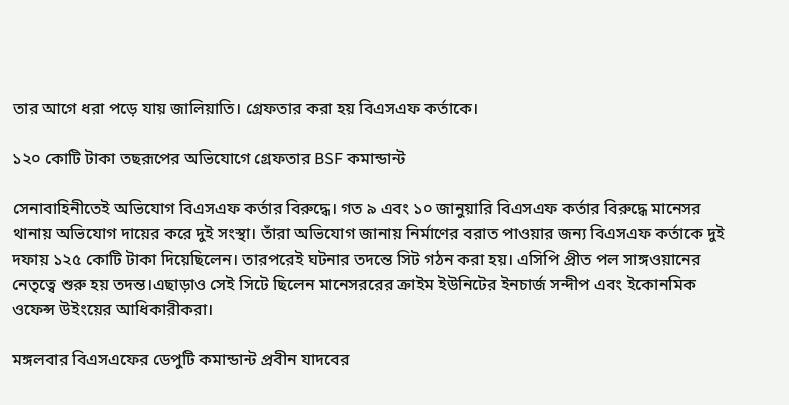তার আগে ধরা পড়ে যায় জালিয়াতি। গ্রেফতার করা হয় বিএসএফ কর্তাকে।

১২০ কোটি টাকা তছরূপের অভিযোগে গ্রেফতার BSF কমান্ডান্ট

সেনাবাহিনীতেই অভিযোগ বিএসএফ কর্তার বিরুদ্ধে। গত ৯ এবং ১০ জানুয়ারি বিএসএফ কর্তার বিরুদ্ধে মানেসর থানায় অভিযোগ দায়ের করে দুই সংস্থা। তাঁরা অভিযোগ জানায় নির্মাণের বরাত পাওয়ার জন্য বিএসএফ কর্তাকে দুই দফায় ১২৫ কোটি টাকা দিয়েছিলেন। তারপরেই ঘটনার তদন্তে সিট গঠন করা হয়। এসিপি প্রীত পল সাঙ্গওয়ানের নেতৃত্বে শুরু হয় তদন্ত।এছাড়াও সেই সিটে ছিলেন মানেসররের ক্রাইম ইউনিটের ইনচার্জ সন্দীপ এবং ইকোনমিক ওফেন্স উইংয়ের আধিকারীকরা।

মঙ্গলবার বিএসএফের ডেপুটি কমান্ডান্ট প্রবীন যাদবের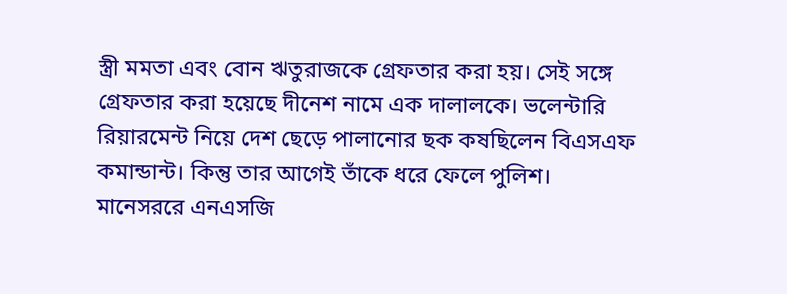স্ত্রী মমতা এবং বোন ঋতুরাজকে গ্রেফতার করা হয়। সেই সঙ্গে গ্রেফতার করা হয়েছে দীনেশ নামে এক দালালকে। ভলেন্টারি রিয়ারমেন্ট নিয়ে দেশ ছেড়ে পালানোর ছক কষছিলেন বিএসএফ কমান্ডান্ট। কিন্তু তার আগেই তাঁকে ধরে ফেলে পুলিশ। মানেসররে এনএসজি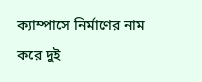ক্যাম্পাসে নির্মাণের নাম করে দুই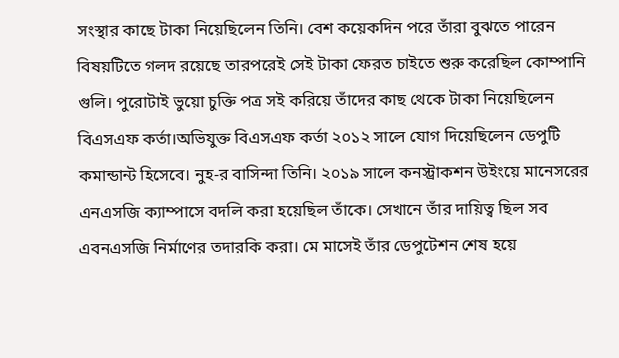সংস্থার কাছে টাকা নিয়েছিলেন তিনি। বেশ কয়েকদিন পরে তাঁরা বুঝতে পারেন বিষয়টিতে গলদ রয়েছে তারপরেই সেই টাকা ফেরত চাইতে শুরু করেছিল কোম্পানি গুলি। পুরোটাই ভুয়ো চুক্তি পত্র সই করিয়ে তাঁদের কাছ থেকে টাকা নিয়েছিলেন বিএসএফ কর্তা।অভিযুক্ত বিএসএফ কর্তা ২০১২ সালে যোগ দিয়েছিলেন ডেপুটি কমান্ডান্ট হিসেবে। নুহ-র বাসিন্দা তিনি। ২০১৯ সালে কনস্ট্রাকশন উইংয়ে মানেসরের এনএসজি ক্যাম্পাসে বদলি করা হয়েছিল তাঁকে। সেখানে তাঁর দায়িত্ব ছিল সব এবনএসজি নির্মাণের তদারকি করা। মে মাসেই তাঁর ডেপুটেশন শেষ হয়ে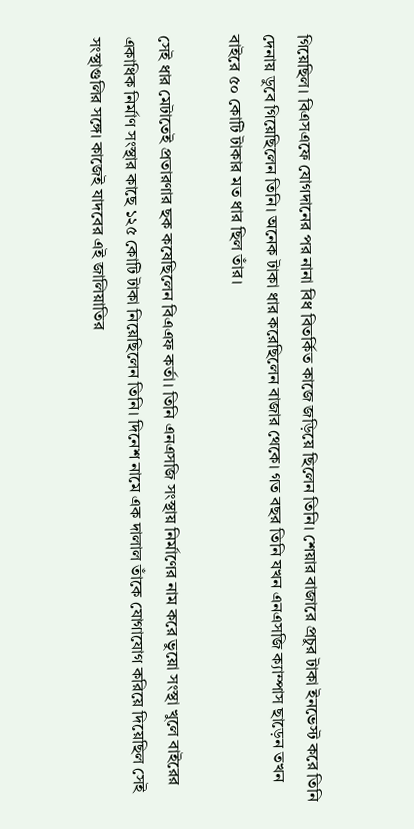গিয়েছিল। বিএসএফে যোগদানের পর নানা বিধ বিতর্কিত কাজে জড়িয়ে ছিলেন তিনি। শেয়ার বাজারে প্রচুর টাকা ইনভেস্ট করে তিনি দেনায় ডুবে গিয়েছিলেন তিনি। অনেক টাকা ধার করেছিলেন বাজার থেকে। গত বছর তিনি যখন এনএসজি ক্যাম্পাস ছাড়েন তখন বাইরে ৫০ কোটি টাকার মত ধার ছিল তাঁর।

সেই ধার মেটাতেই প্রতারণার ছক কষেছিলেন বিএএফ কর্তা। তিনি এনএসজি সংস্থায় নির্মাণের নাম করে ভুয়ো সংস্থা খুলে বাইরের একাধিক নির্মাণ সংস্থার কাছে ১২৫ কোটি টাকা নিয়েছিলেন তিনি। দিনেশ নামে এক দালাল তাঁকে যোগাযোগ করিয়ে দিয়েছিল সেই সংস্থাগুলির সঙ্গে। কাজেই যাদবের এই জালিয়াতির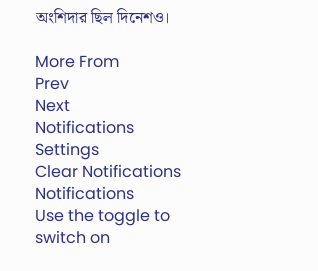অংশিদার ছিল দিনেশও।

More From
Prev
Next
Notifications
Settings
Clear Notifications
Notifications
Use the toggle to switch on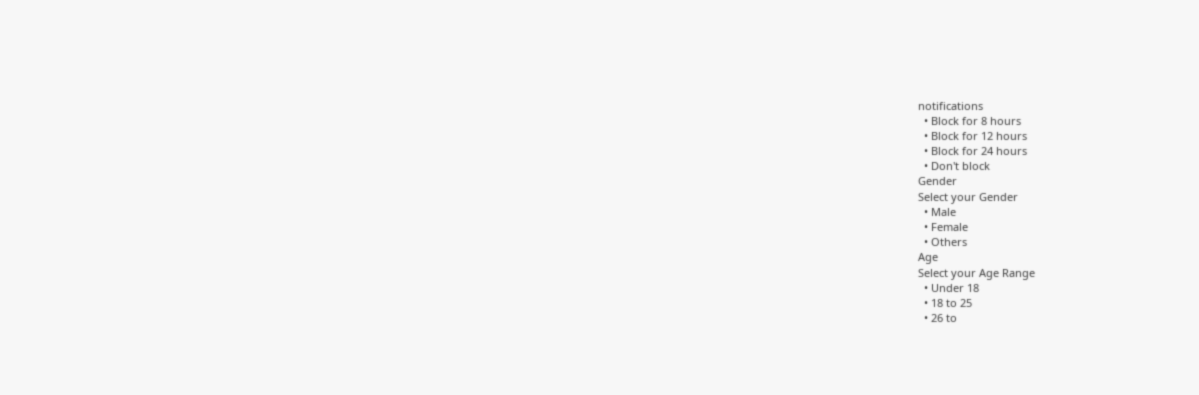notifications
  • Block for 8 hours
  • Block for 12 hours
  • Block for 24 hours
  • Don't block
Gender
Select your Gender
  • Male
  • Female
  • Others
Age
Select your Age Range
  • Under 18
  • 18 to 25
  • 26 to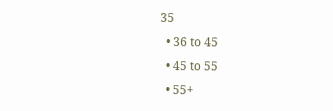35
  • 36 to 45
  • 45 to 55
  • 55+